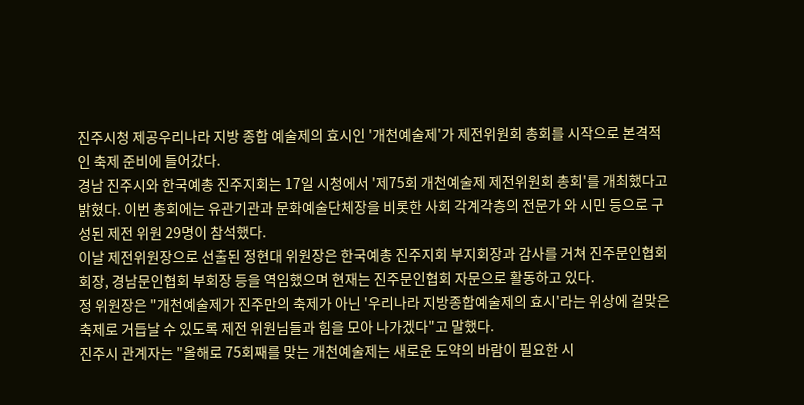진주시청 제공우리나라 지방 종합 예술제의 효시인 '개천예술제'가 제전위원회 총회를 시작으로 본격적인 축제 준비에 들어갔다.
경남 진주시와 한국예총 진주지회는 17일 시청에서 '제75회 개천예술제 제전위원회 총회'를 개최했다고 밝혔다. 이번 총회에는 유관기관과 문화예술단체장을 비롯한 사회 각계각층의 전문가 와 시민 등으로 구성된 제전 위원 29명이 참석했다.
이날 제전위원장으로 선출된 정현대 위원장은 한국예총 진주지회 부지회장과 감사를 거쳐 진주문인협회 회장, 경남문인협회 부회장 등을 역임했으며 현재는 진주문인협회 자문으로 활동하고 있다.
정 위원장은 "개천예술제가 진주만의 축제가 아닌 '우리나라 지방종합예술제의 효시'라는 위상에 걸맞은 축제로 거듭날 수 있도록 제전 위원님들과 힘을 모아 나가겠다"고 말했다.
진주시 관계자는 "올해로 75회째를 맞는 개천예술제는 새로운 도약의 바람이 필요한 시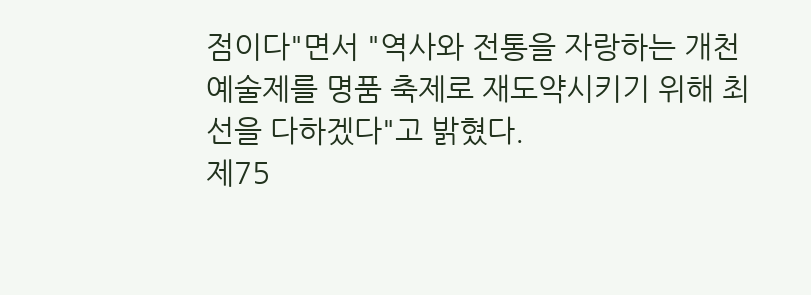점이다"면서 "역사와 전통을 자랑하는 개천예술제를 명품 축제로 재도약시키기 위해 최선을 다하겠다"고 밝혔다.
제75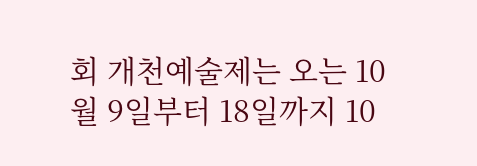회 개천예술제는 오는 10월 9일부터 18일까지 10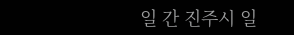일 간 진주시 일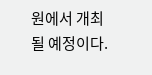원에서 개최될 예정이다.